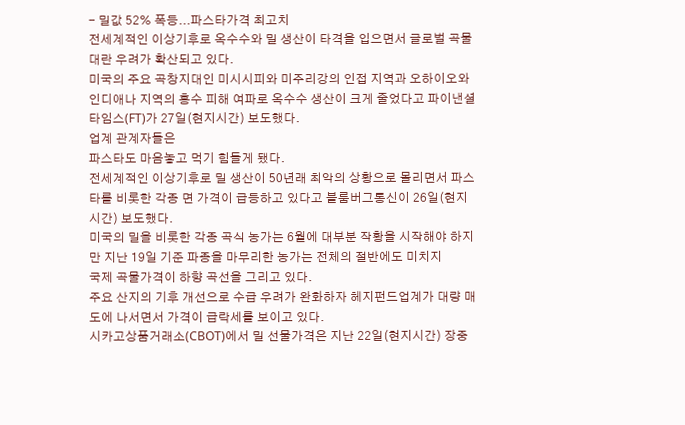- 밀값 52% 폭등...파스타가격 최고치
전세계적인 이상기후로 옥수수와 밀 생산이 타격을 입으면서 글로벌 곡물대란 우려가 확산되고 있다.
미국의 주요 곡창지대인 미시시피와 미주리강의 인접 지역과 오하이오와 인디애나 지역의 홍수 피해 여파로 옥수수 생산이 크게 줄었다고 파이낸셜타임스(FT)가 27일(현지시간) 보도했다.
업계 관계자들은
파스타도 마음놓고 먹기 힘들게 됐다.
전세계적인 이상기후로 밀 생산이 50년래 최악의 상황으로 몰리면서 파스타를 비롯한 각종 면 가격이 급등하고 있다고 블룸버그통신이 26일(현지시간) 보도했다.
미국의 밀을 비롯한 각종 곡식 농가는 6월에 대부분 작황을 시작해야 하지만 지난 19일 기준 파종을 마무리한 농가는 전체의 절반에도 미치지
국제 곡물가격이 하향 곡선을 그리고 있다.
주요 산지의 기후 개선으로 수급 우려가 완화하자 헤지펀드업계가 대량 매도에 나서면서 가격이 급락세를 보이고 있다.
시카고상품거래소(CBOT)에서 밀 선물가격은 지난 22일(현지시간) 장중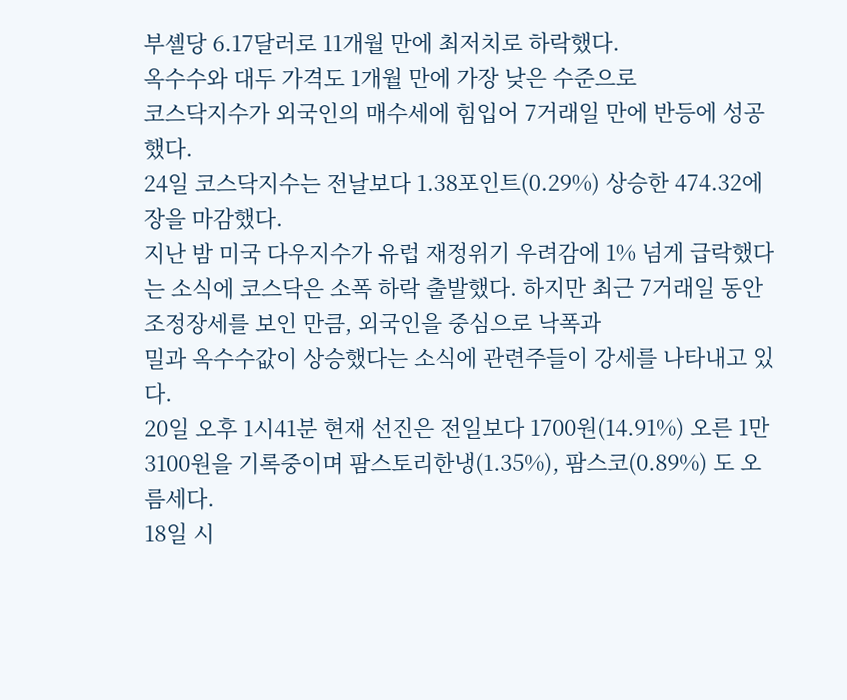부셸당 6.17달러로 11개월 만에 최저치로 하락했다.
옥수수와 대두 가격도 1개월 만에 가장 낮은 수준으로
코스닥지수가 외국인의 매수세에 힘입어 7거래일 만에 반등에 성공했다.
24일 코스닥지수는 전날보다 1.38포인트(0.29%) 상승한 474.32에 장을 마감했다.
지난 밤 미국 다우지수가 유럽 재정위기 우려감에 1% 넘게 급락했다는 소식에 코스닥은 소폭 하락 출발했다. 하지만 최근 7거래일 동안 조정장세를 보인 만큼, 외국인을 중심으로 낙폭과
밀과 옥수수값이 상승했다는 소식에 관련주들이 강세를 나타내고 있다.
20일 오후 1시41분 현재 선진은 전일보다 1700원(14.91%) 오른 1만3100원을 기록중이며 팜스토리한냉(1.35%), 팜스코(0.89%) 도 오름세다.
18일 시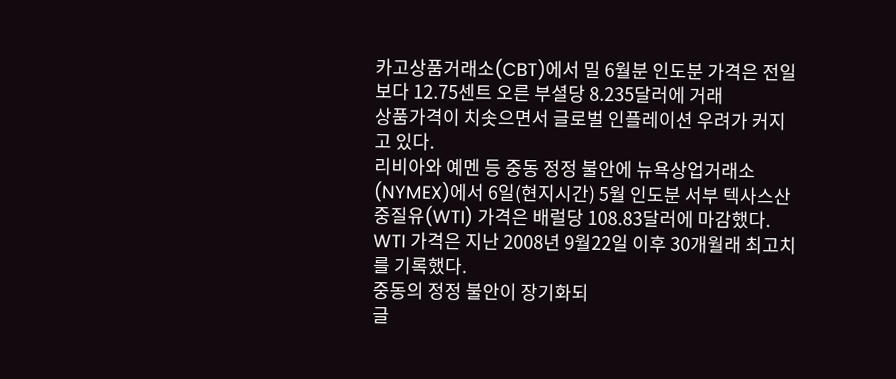카고상품거래소(CBT)에서 밀 6월분 인도분 가격은 전일보다 12.75센트 오른 부셜당 8.235달러에 거래
상품가격이 치솟으면서 글로벌 인플레이션 우려가 커지고 있다.
리비아와 예멘 등 중동 정정 불안에 뉴욕상업거래소(NYMEX)에서 6일(현지시간) 5월 인도분 서부 텍사스산 중질유(WTI) 가격은 배럴당 108.83달러에 마감했다.
WTI 가격은 지난 2008년 9월22일 이후 30개월래 최고치를 기록했다.
중동의 정정 불안이 장기화되
글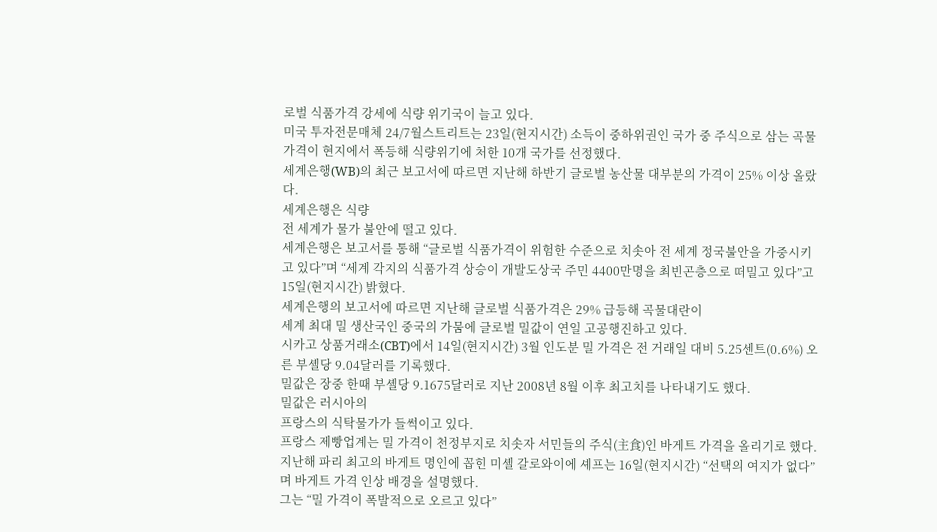로벌 식품가격 강세에 식량 위기국이 늘고 있다.
미국 투자전문매체 24/7월스트리트는 23일(현지시간) 소득이 중하위권인 국가 중 주식으로 삼는 곡물 가격이 현지에서 폭등해 식량위기에 처한 10개 국가를 선정했다.
세계은행(WB)의 최근 보고서에 따르면 지난해 하반기 글로벌 농산물 대부분의 가격이 25% 이상 올랐다.
세계은행은 식량
전 세계가 물가 불안에 떨고 있다.
세계은행은 보고서를 통해 “글로벌 식품가격이 위험한 수준으로 치솟아 전 세계 정국불안을 가중시키고 있다”며 “세계 각지의 식품가격 상승이 개발도상국 주민 4400만명을 최빈곤층으로 떠밀고 있다”고 15일(현지시간) 밝혔다.
세계은행의 보고서에 따르면 지난해 글로벌 식품가격은 29% 급등해 곡물대란이
세계 최대 밀 생산국인 중국의 가뭄에 글로벌 밀값이 연일 고공행진하고 있다.
시카고 상품거래소(CBT)에서 14일(현지시간) 3월 인도분 밀 가격은 전 거래일 대비 5.25센트(0.6%) 오른 부셸당 9.04달러를 기록했다.
밀값은 장중 한때 부셸당 9.1675달러로 지난 2008년 8월 이후 최고치를 나타내기도 했다.
밀값은 러시아의
프랑스의 식탁물가가 들썩이고 있다.
프랑스 제빵업계는 밀 가격이 천정부지로 치솟자 서민들의 주식(主食)인 바게트 가격을 올리기로 했다.
지난해 파리 최고의 바게트 명인에 꼽힌 미셸 갈로와이에 셰프는 16일(현지시간) “선택의 여지가 없다”며 바게트 가격 인상 배경을 설명했다.
그는 “밀 가격이 폭발적으로 오르고 있다”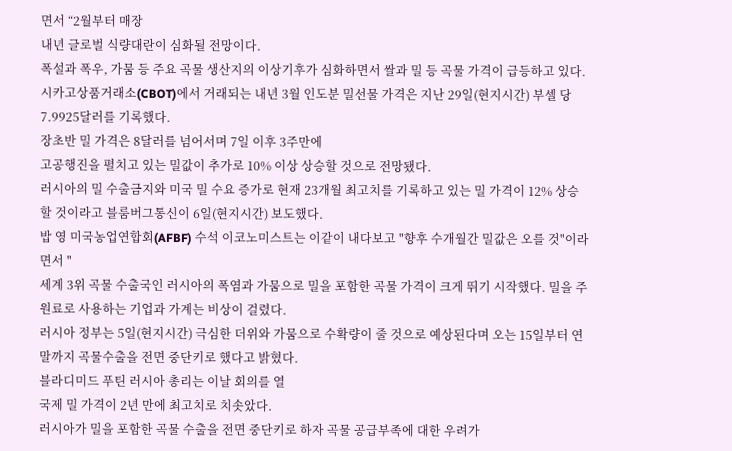면서 “2월부터 매장
내년 글로벌 식량대란이 심화될 전망이다.
폭설과 폭우, 가뭄 등 주요 곡물 생산지의 이상기후가 심화하면서 쌀과 밀 등 곡물 가격이 급등하고 있다.
시카고상품거래소(CBOT)에서 거래되는 내년 3월 인도분 밀선물 가격은 지난 29일(현지시간) 부셀 당 7.9925달러를 기록했다.
장초반 밀 가격은 8달러를 넘어서며 7일 이후 3주만에
고공행진을 펼치고 있는 밀값이 추가로 10% 이상 상승할 것으로 전망됐다.
러시아의 밀 수출금지와 미국 밀 수요 증가로 현재 23개월 최고치를 기록하고 있는 밀 가격이 12% 상승할 것이라고 블룸버그통신이 6일(현지시간) 보도했다.
밥 영 미국농업연합회(AFBF) 수석 이코노미스트는 이같이 내다보고 "향후 수개월간 밀값은 오를 것"이라면서 "
세계 3위 곡물 수출국인 러시아의 폭염과 가뭄으로 밀을 포함한 곡물 가격이 크게 뛰기 시작했다. 밀을 주원료로 사용하는 기업과 가계는 비상이 걸렸다.
러시아 정부는 5일(현지시간) 극심한 더위와 가뭄으로 수확량이 줄 것으로 예상된다며 오는 15일부터 연말까지 곡물수출을 전면 중단키로 했다고 밝혔다.
블라디미드 푸틴 러시아 총리는 이날 회의를 열
국제 밀 가격이 2년 만에 최고치로 치솟았다.
러시아가 밀을 포함한 곡물 수출을 전면 중단키로 하자 곡물 공급부족에 대한 우려가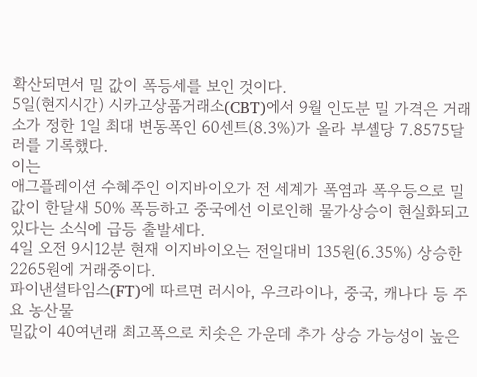확산되면서 밀 값이 폭등세를 보인 것이다.
5일(현지시간) 시카고상품거래소(CBT)에서 9월 인도분 밀 가격은 거래소가 정한 1일 최대 변동폭인 60센트(8.3%)가 올라 부셸당 7.8575달러를 기록했다.
이는
애그플레이션 수혜주인 이지바이오가 전 세계가 폭염과 폭우등으로 밀값이 한달새 50% 폭등하고 중국에선 이로인해 물가상승이 현실화되고 있다는 소식에 급등 출발세다.
4일 오전 9시12분 현재 이지바이오는 전일대비 135원(6.35%) 상승한 2265원에 거래중이다.
파이낸셜타임스(FT)에 따르면 러시아, 우크라이나, 중국, 캐나다 등 주요 농산물
밀값이 40여년래 최고폭으로 치솟은 가운데 추가 상승 가능성이 높은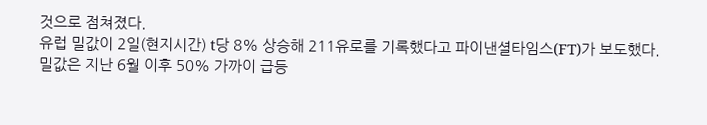것으로 점쳐졌다.
유럽 밀값이 2일(현지시간) t당 8% 상승해 211유로를 기록했다고 파이낸셜타임스(FT)가 보도했다.
밀값은 지난 6월 이후 50% 가까이 급등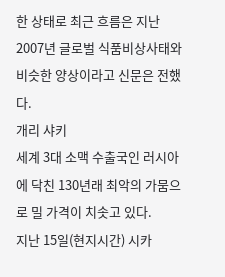한 상태로 최근 흐름은 지난 2007년 글로벌 식품비상사태와 비슷한 양상이라고 신문은 전했다.
개리 샤키
세계 3대 소맥 수출국인 러시아에 닥친 130년래 최악의 가뭄으로 밀 가격이 치솟고 있다.
지난 15일(현지시간) 시카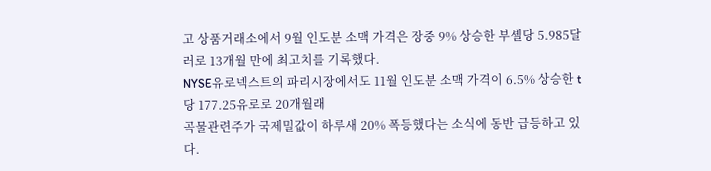고 상품거래소에서 9월 인도분 소맥 가격은 장중 9% 상승한 부셸당 5.985달러로 13개월 만에 최고치를 기록했다.
NYSE유로넥스트의 파리시장에서도 11월 인도분 소맥 가격이 6.5% 상승한 t당 177.25유로로 20개월래
곡물관련주가 국제밀값이 하루새 20% 폭등했다는 소식에 동반 급등하고 있다.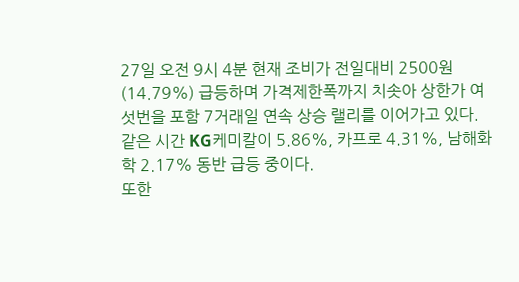27일 오전 9시 4분 현재 조비가 전일대비 2500원(14.79%) 급등하며 가격제한폭까지 치솟아 상한가 여섯번을 포함 7거래일 연속 상승 랠리를 이어가고 있다.
같은 시간 KG케미칼이 5.86%, 카프로 4.31%, 남해화학 2.17% 동반 급등 중이다.
또한